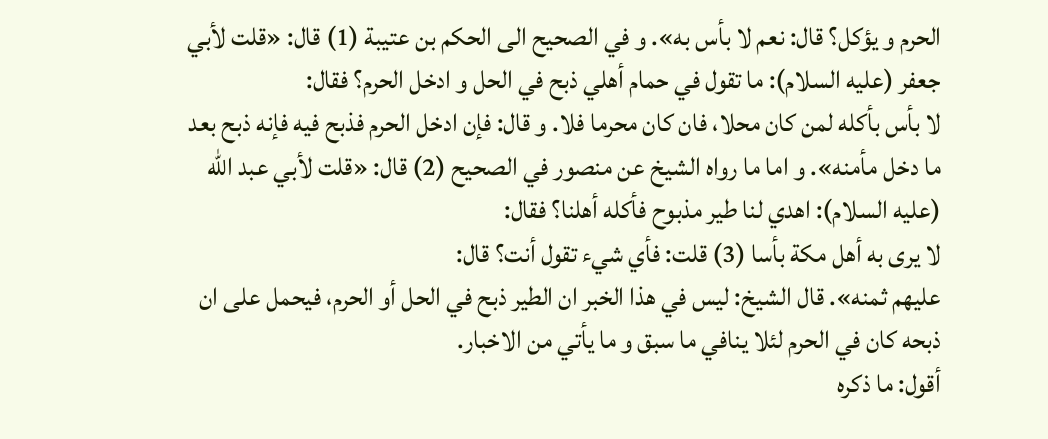الحرم و يؤكل؟ قال: نعم لا بأس به». و في الصحيح الى الحكم بن عتيبة (1) قال: «قلت لأبي جعفر (عليه السلام): ما تقول في حمام أهلي ذبح في الحل و ادخل الحرم؟ فقال:
لا بأس بأكله لمن كان محلا، فان كان محرما فلا. و قال: فإن ادخل الحرم فذبح فيه فإنه ذبح بعد ما دخل مأمنه». و اما ما رواه الشيخ عن منصور في الصحيح (2) قال: «قلت لأبي عبد الله (عليه السلام): اهدي لنا طير مذبوح فأكله أهلنا؟ فقال:
لا يرى به أهل مكة بأسا (3) قلت: فأي شيء تقول أنت؟ قال:
عليهم ثمنه». قال الشيخ: ليس في هذا الخبر ان الطير ذبح في الحل أو الحرم، فيحمل على ان ذبحه كان في الحرم لئلا ينافي ما سبق و ما يأتي من الاخبار.
أقول: ما ذكره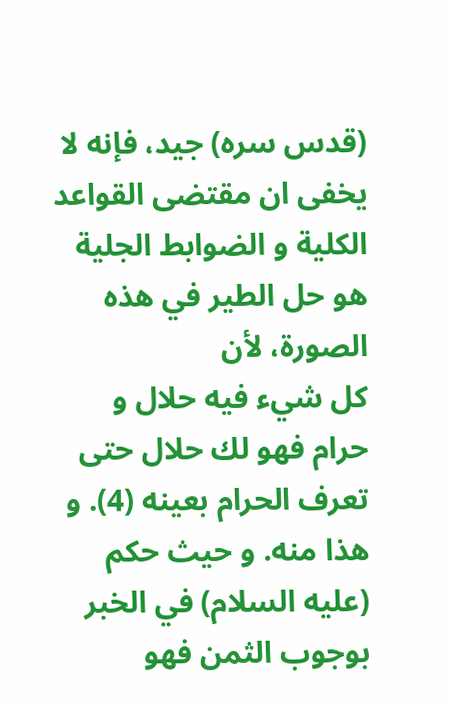(قدس سره) جيد، فإنه لا يخفى ان مقتضى القواعد الكلية و الضوابط الجلية هو حل الطير في هذه الصورة، لأن
كل شيء فيه حلال و حرام فهو لك حلال حتى تعرف الحرام بعينه (4). و هذا منه. و حيث حكم (عليه السلام) في الخبر بوجوب الثمن فهو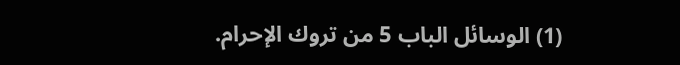(1) الوسائل الباب 5 من تروك الإحرام.